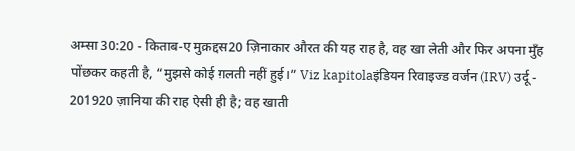अम्सा 30:20 - किताब-ए मुक़द्दस20 ज़िनाकार औरत की यह राह है, वह खा लेती और फिर अपना मुँह पोंछकर कहती है, “मुझसे कोई ग़लती नहीं हुई।” Viz kapitolaइंडियन रिवाइज्ड वर्जन (IRV) उर्दू - 201920 ज़ानिया की राह ऐसी ही है; वह खाती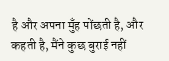है और अपना मुँह पोंछती है, और कहती है, मैंने कुछ बुराई नहीं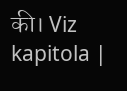की। Viz kapitola |